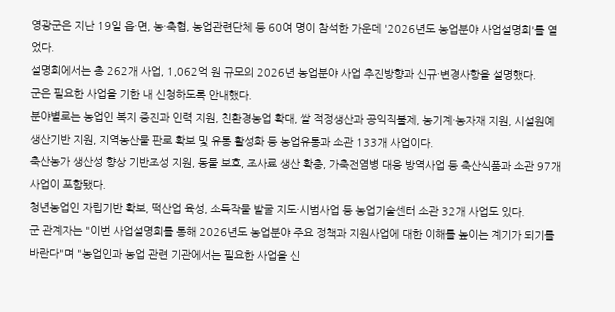영광군은 지난 19일 읍·면, 농·축협, 농업관련단체 등 60여 명이 참석한 가운데 '2026년도 농업분야 사업설명회'를 열었다.
설명회에서는 총 262개 사업, 1,062억 원 규모의 2026년 농업분야 사업 추진방향과 신규·변경사항을 설명했다.
군은 필요한 사업을 기한 내 신청하도록 안내했다.
분야별로는 농업인 복지 증진과 인력 지원, 친환경농업 확대, 쌀 적정생산과 공익직불제, 농기계·농자재 지원, 시설원예 생산기반 지원, 지역농산물 판로 확보 및 유통 활성화 등 농업유통과 소관 133개 사업이다.
축산농가 생산성 향상 기반조성 지원, 동물 보호, 조사료 생산 확충, 가축전염병 대응 방역사업 등 축산식품과 소관 97개 사업이 포함됐다.
청년농업인 자립기반 확보, 떡산업 육성, 소득작물 발굴 지도·시범사업 등 농업기술센터 소관 32개 사업도 있다.
군 관계자는 "이번 사업설명회를 통해 2026년도 농업분야 주요 정책과 지원사업에 대한 이해를 높이는 계기가 되기를 바란다"며 "농업인과 농업 관련 기관에서는 필요한 사업을 신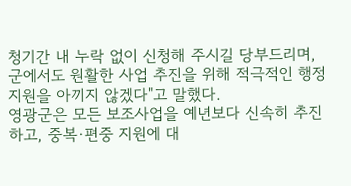청기간 내 누락 없이 신청해 주시길 당부드리며, 군에서도 원활한 사업 추진을 위해 적극적인 행정지원을 아끼지 않겠다"고 말했다.
영광군은 모든 보조사업을 예년보다 신속히 추진하고, 중복·편중 지원에 대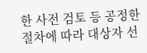한 사전 검토 등 공정한 절차에 따라 대상자 선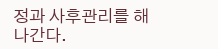정과 사후관리를 해 나간다.